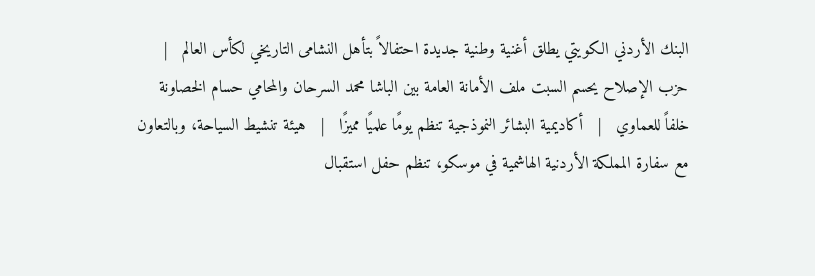البنك الأردني الكويتي يطلق أغنية وطنية جديدة احتفالاً بتأهل النشامى التاريخي لكأس العالم   |   حزب الإصلاح يحسم السبت ملف الأمانة العامة بين الباشا محمد السرحان والمحامي حسام الخصاونة خلفاً للعماوي   |   أكاديمية البشائر النموذجية تنظم يومًا علميًا مميزًا   |   هيئة تنشيط السياحة، وبالتعاون مع سفارة المملكة الأردنية الهاشمية في موسكو، تنظم حفل استقبال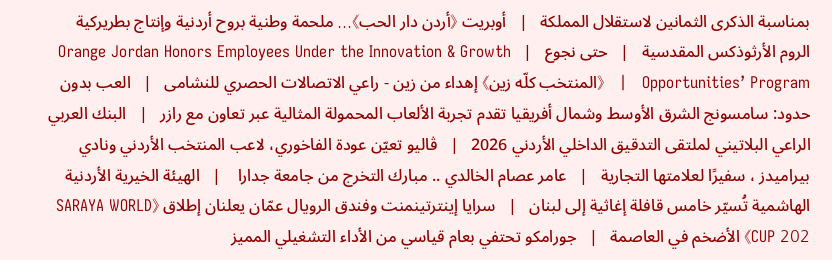بمناسبة الذكرى الثمانين لاستقلال المملكة   |   أوبريت 《أردن دار الحب》... ملحمة وطنية بروح أردنية وإنتاج بطريركية الروم الأرثوذكس المقدسية   |   حتى نجوع   |   Orange Jordan Honors Employees Under the Innovation & Growth Opportunities’ Program   |   《المنتخب كلّه زين》 إهداء من زين - راعي الاتصالات الحصري للنشامى   |   العب بدون حدود: سامسونج الشرق الأوسط وشمال أفريقيا تقدم تجربة الألعاب المحمولة المثالية عبر تعاون مع رازر   |   البنك العربي الراعي البلاتيني لملتقى التدقيق الداخلي الأردني 2026   |   ڤاليو تعيّن عودة الفاخوري، لاعب المنتخب الأردني ونادي بيراميدز ، سفيرًا لعلامتها التجارية   |   عامر عصام الخالدي .. مبارك التخرج من جامعة جدارا    |   الهيئة الخيرية الأردنية الهاشمية تُسيّر خامس قافلة إغاثية إلى لبنان   |   سرايا إينترتينمنت وفندق الرويال عمّان يعلنان إطلاق 《SARAYA WORLD CUP 202》 الأضخم في العاصمة   |   جورامكو تحتفي بعام قياسي من الأداء التشغيلي المميز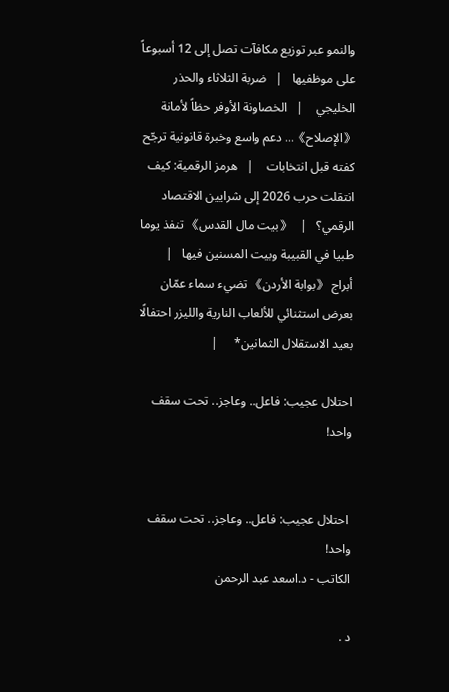والنمو عبر توزيع مكافآت تصل إلى 12 أسبوعاً على موظفيها   |   ضربة الثلاثاء والحذر الخليجي    |   الخصاونة الأوفر حظاً لأمانة 《الإصلاح》... دعم واسع وخبرة قانونية ترجّح كفته قبل انتخابات    |   هرمز الرقمية: كيف انتقلت حرب 2026 إلى شرايين الاقتصاد الرقمي؟   |   《بيت مال القدس》 تنفذ يوما طبيا في القبيبة وبيت المسنين فيها   |   أبراج 《بوابة الأردن》 تضيء سماء عمّان بعرض استثنائي للألعاب النارية والليزر احتفالًا بعيد الاستقلال الثمانين*     |

احتلال عجيب: فاعل.. وعاجز.. تحت سقف واحد!


 احتلال عجيب: فاعل.. وعاجز.. تحت سقف واحد!
الكاتب - د.اسعد عبد الرحمن

د .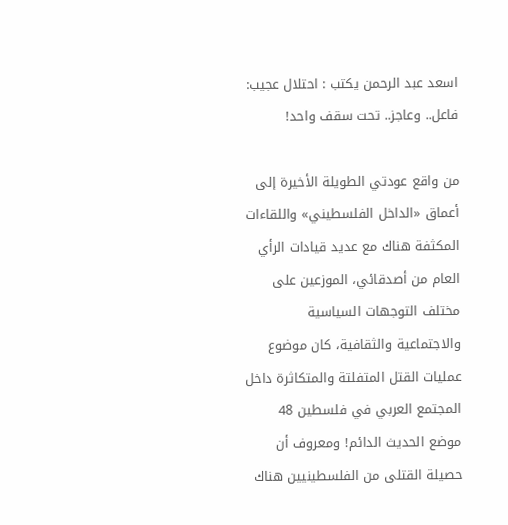اسعد عبد الرحمن يكتب : احتلال عجيب: فاعل.. وعاجز.. تحت سقف واحد!

من واقع عودتي الطويلة الأخيرة إلى أعماق «الداخل الفلسطيني» واللقاءات المكثفة هناك مع عديد قيادات الرأي العام من أصدقائي، الموزعين على مختلف التوجهات السياسية والاجتماعية والثقافية، كان موضوع عمليات القتل المتفلتة والمتكاثرة داخل المجتمع العربي في فلسطين 48 موضع الحديث الدائم! ومعروف أن حصيلة القتلى من الفلسطينيين هناك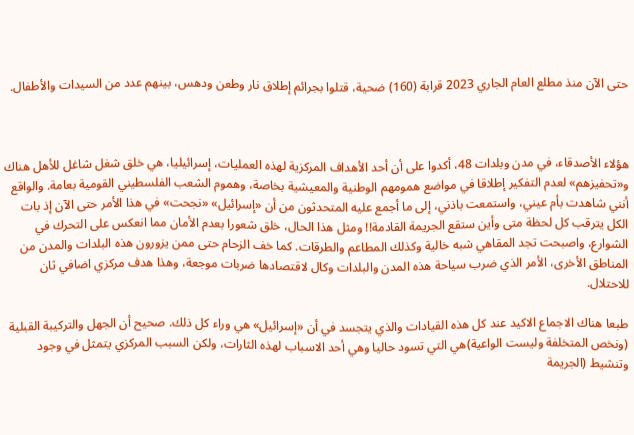حتى الآن منذ مطلع العام الجاري 2023 قرابة (160) ضحية، قتلوا بجرائم إطلاق نار وطعن ودهس، بينهم عدد من السيدات والأطفال.



هؤلاء الأصدقاء، في مدن وبلدات 48، أكدوا على أن أحد الأهداف المركزية لهذه العمليات، إسرائيليا، هي خلق شغل شاغل للأهل هناك و«تحفيزهم» لعدم التفكير إطلاقا في مواضع همومهم الوطنية والمعيشية بخاصة، وهموم الشعب الفلسطيني القومية بعامة. والواقع أنني شاهدت بأم عيني، واستمعت باذني، إلى ما أجمع عليه المتحدثون من أن «إسرائيل» «نجحت» في هذا الأمر حتى الآن إذ بات الكل يترقب كل لحظة متى وأين ستقع الجريمة القادمة!! ومثل هذا الحال، خلق شعورا بعدم الأمان مما انعكس على التحرك في الشوارع، واصبحت تجد المقاهي شبه خالية وكذلك المطاعم والطرقات. كما خف الزحام حتى ممن يزورون هذه البلدات والمدن من المناطق الأخرى، الأمر الذي ضرب سياحة هذه المدن والبلدات وكال لاقتصادها ضربات موجعة، وهذا هدف مركزي اضافي ثان للاحتلال.

طبعا هناك الاجماع الاكيد عند كل هذه القيادات والذي يتجسد في أن «إسرائيل» هي وراء كل ذلك. صحيح أن الجهل والتركيبة القبلية (ونخص المتخلفة وليست الواعية)هي التي تسود حاليا وهي أحد الاسباب لهذه الثارات، ولكن السبب المركزي يتمثل في وجود وتنشيط (الجريمة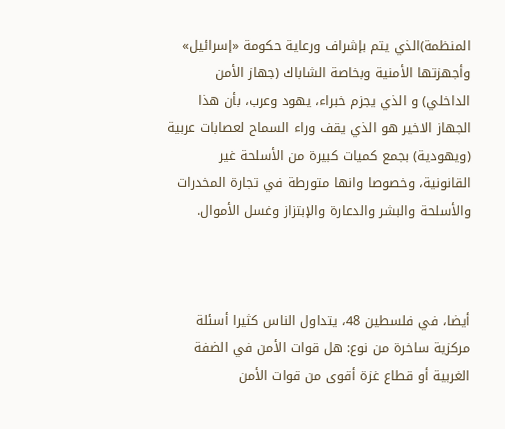المنظمة)الذي يتم بإشراف ورعاية حكومة «إسرائيل» وأجهزتها الأمنية وبخاصة الشاباك (جهاز الأمن الداخلي) و الذي يجزم خبراء، يهود وعرب، بأن هذا الجهاز الاخير هو الذي يقف وراء السماح لعصابات عربية (ويهودية) بجمع كميات كبيرة من الأسلحة غير القانونية، وخصوصا وانها متورطة في تجارة المخدرات والأسلحة والبشر والدعارة والإبتزاز وغسل الأموال.



أيضا، في فلسطين 48، يتداول الناس كثيرا أسئلة مركزية ساخرة من نوع: هل قوات الأمن في الضفة الغربية أو قطاع غزة أقوى من قوات الأمن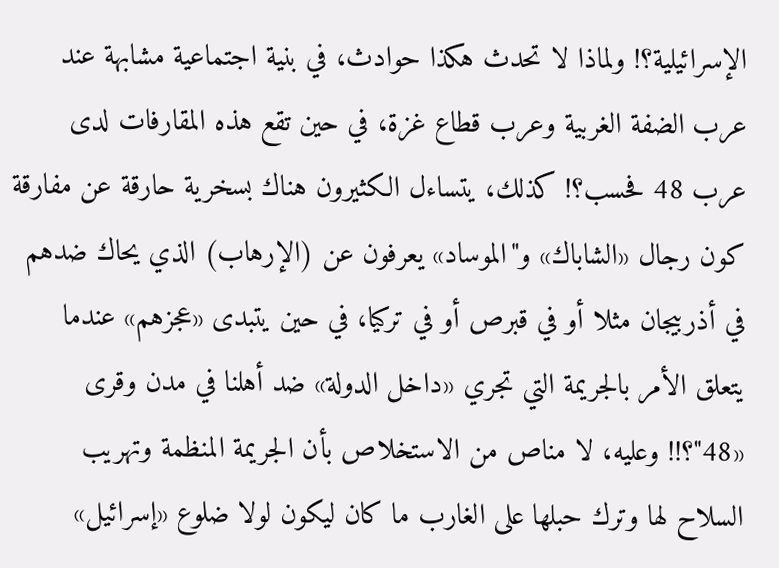الإسرائيلية؟! ولماذا لا تحدث هكذا حوادث، في بنية اجتماعية مشابهة عند عرب الضفة الغربية وعرب قطاع غزة، في حين تقع هذه المقارفات لدى عرب 48 فحسب؟! كذلك، يتساءل الكثيرون هناك بسخرية حارقة عن مفارقة كون رجال «الشاباك» و"الموساد» يعرفون عن (الإرهاب) الذي يحاك ضدهم في أذربيجان مثلا أو في قبرص أو في تركيا، في حين يتبدى «عجزهم» عندما يتعلق الأمر بالجريمة التي تجري «داخل الدولة» ضد أهلنا في مدن وقرى «48"؟!! وعليه، لا مناص من الاستخلاص بأن الجريمة المنظمة وتهريب السلاح لها وترك حبلها على الغارب ما كان ليكون لولا ضلوع «إسرائيل»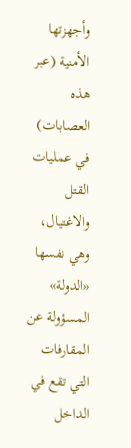وأجهزتها الأمنية (عبر هذه العصابات) في عمليات القتل والاغتيال، وهي نفسها «الدولة» المسؤولة عن المقارفات التي تقع في الداخل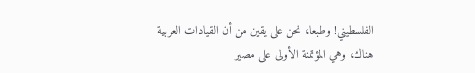الفلسطيني! وطبعا، نحن على يقين من أن القيادات العربية هناك، وهي المؤتمنة الأولى على مصير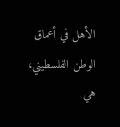الأهل في أعماق الوطن الفلسطيني، هي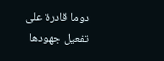دوما قادرة على تفعيل جهودها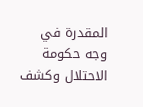المقدرة في وجه حكومة الاحتلال وكشف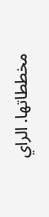مخططاتها. الراي